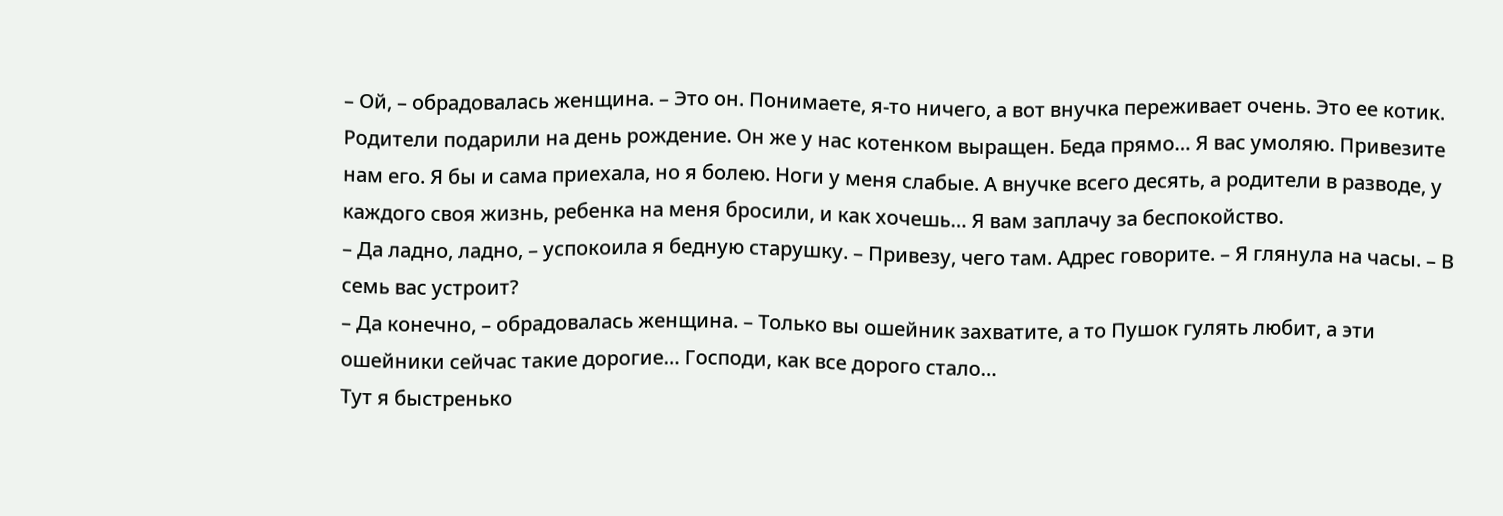– Ой, – обрадовалась женщина. – Это он. Понимаете, я-то ничего, а вот внучка переживает очень. Это ее котик. Родители подарили на день рождение. Он же у нас котенком выращен. Беда прямо… Я вас умоляю. Привезите нам его. Я бы и сама приехала, но я болею. Ноги у меня слабые. А внучке всего десять, а родители в разводе, у каждого своя жизнь, ребенка на меня бросили, и как хочешь… Я вам заплачу за беспокойство.
– Да ладно, ладно, – успокоила я бедную старушку. – Привезу, чего там. Адрес говорите. – Я глянула на часы. – В семь вас устроит?
– Да конечно, – обрадовалась женщина. – Только вы ошейник захватите, а то Пушок гулять любит, а эти ошейники сейчас такие дорогие… Господи, как все дорого стало…
Тут я быстренько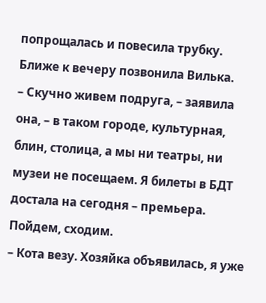попрощалась и повесила трубку.
Ближе к вечеру позвонила Вилька.
– Скучно живем подруга, – заявила она, – в таком городе, культурная, блин, столица, а мы ни театры, ни музеи не посещаем. Я билеты в БДТ достала на сегодня – премьера. Пойдем, сходим.
– Кота везу. Хозяйка объявилась, я уже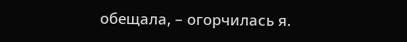обещала, – огорчилась я.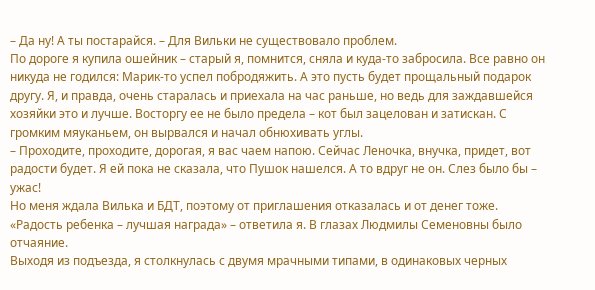– Да ну! А ты постарайся. – Для Вильки не существовало проблем.
По дороге я купила ошейник – старый я, помнится, сняла и куда-то забросила. Все равно он никуда не годился: Марик-то успел побродяжить. А это пусть будет прощальный подарок другу. Я, и правда, очень старалась и приехала на час раньше, но ведь для заждавшейся хозяйки это и лучше. Восторгу ее не было предела – кот был зацелован и затискан. С громким мяуканьем, он вырвался и начал обнюхивать углы.
– Проходите, проходите, дорогая, я вас чаем напою. Сейчас Леночка, внучка, придет, вот радости будет. Я ей пока не сказала, что Пушок нашелся. А то вдруг не он. Слез было бы – ужас!
Но меня ждала Вилька и БДТ, поэтому от приглашения отказалась и от денег тоже. «Радость ребенка – лучшая награда» – ответила я. В глазах Людмилы Семеновны было отчаяние.
Выходя из подъезда, я столкнулась с двумя мрачными типами, в одинаковых черных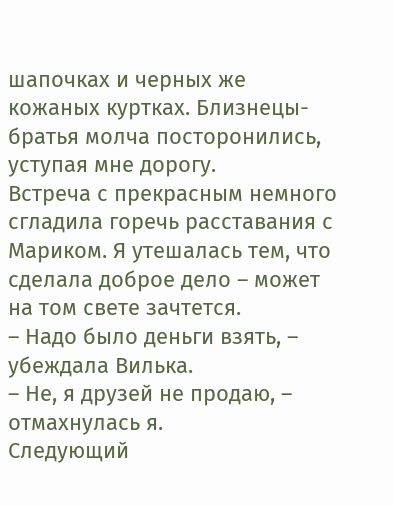шапочках и черных же кожаных куртках. Близнецы-братья молча посторонились, уступая мне дорогу.
Встреча с прекрасным немного сгладила горечь расставания с Мариком. Я утешалась тем, что сделала доброе дело – может на том свете зачтется.
– Надо было деньги взять, – убеждала Вилька.
– Не, я друзей не продаю, – отмахнулась я.
Следующий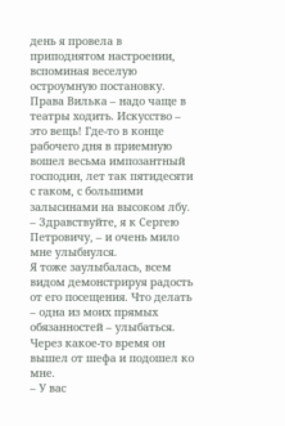день я провела в приподнятом настроении, вспоминая веселую остроумную постановку. Права Вилька – надо чаще в театры ходить. Искусство – это вещь! Где-то в конце рабочего дня в приемную вошел весьма импозантный господин, лет так пятидесяти с гаком, с большими залысинами на высоком лбу.
– Здравствуйте, я к Сергею Петровичу, – и очень мило мне улыбнулся.
Я тоже заулыбалась, всем видом демонстрируя радость от его посещения. Что делать – одна из моих прямых обязанностей – улыбаться.
Через какое-то время он вышел от шефа и подошел ко мне.
– У вас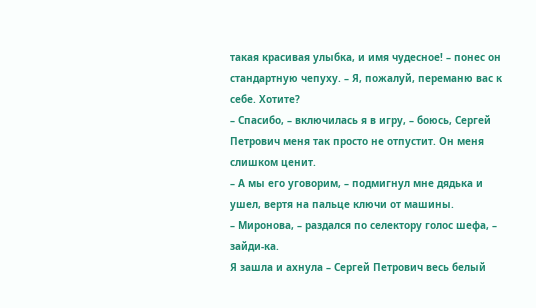такая красивая улыбка, и имя чудесное! – понес он стандартную чепуху. – Я, пожалуй, переманю вас к себе. Хотите?
– Спасибо, – включилась я в игру, – боюсь, Сергей Петрович меня так просто не отпустит. Он меня слишком ценит.
– А мы его уговорим, – подмигнул мне дядька и ушел, вертя на пальце ключи от машины.
– Миронова, – раздался по селектору голос шефа, – зайди-ка.
Я зашла и ахнула – Сергей Петрович весь белый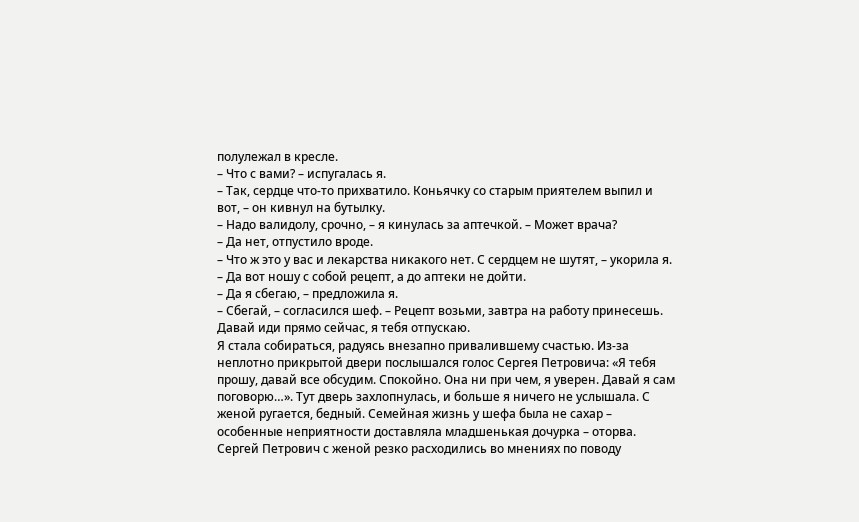полулежал в кресле.
– Что с вами? – испугалась я.
– Так, сердце что-то прихватило. Коньячку со старым приятелем выпил и вот, – он кивнул на бутылку.
– Надо валидолу, срочно, – я кинулась за аптечкой. – Может врача?
– Да нет, отпустило вроде.
– Что ж это у вас и лекарства никакого нет. С сердцем не шутят, – укорила я.
– Да вот ношу с собой рецепт, а до аптеки не дойти.
– Да я сбегаю, – предложила я.
– Сбегай, – согласился шеф. – Рецепт возьми, завтра на работу принесешь. Давай иди прямо сейчас, я тебя отпускаю.
Я стала собираться, радуясь внезапно привалившему счастью. Из-за неплотно прикрытой двери послышался голос Сергея Петровича: «Я тебя прошу, давай все обсудим. Спокойно. Она ни при чем, я уверен. Давай я сам поговорю…». Тут дверь захлопнулась, и больше я ничего не услышала. С женой ругается, бедный. Семейная жизнь у шефа была не сахар – особенные неприятности доставляла младшенькая дочурка – оторва. Сергей Петрович с женой резко расходились во мнениях по поводу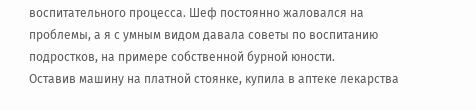воспитательного процесса. Шеф постоянно жаловался на проблемы, а я с умным видом давала советы по воспитанию подростков, на примере собственной бурной юности.
Оставив машину на платной стоянке, купила в аптеке лекарства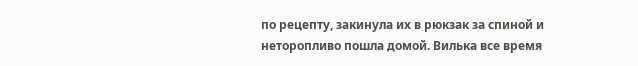по рецепту, закинула их в рюкзак за спиной и неторопливо пошла домой. Вилька все время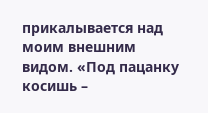прикалывается над моим внешним видом. «Под пацанку косишь –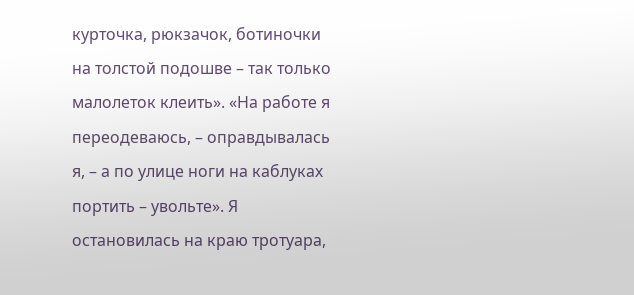курточка, рюкзачок, ботиночки на толстой подошве – так только малолеток клеить». «На работе я переодеваюсь, – оправдывалась я, – а по улице ноги на каблуках портить – увольте». Я остановилась на краю тротуара,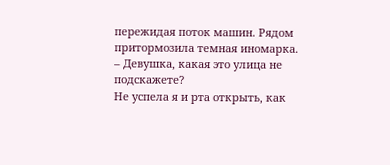пережидая поток машин. Рядом притормозила темная иномарка.
– Девушка, какая это улица не подскажете?
Не успела я и рта открыть, как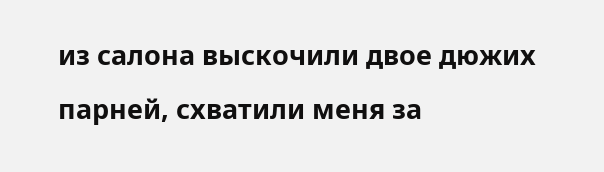из салона выскочили двое дюжих парней, схватили меня за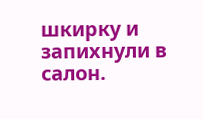шкирку и запихнули в салон.